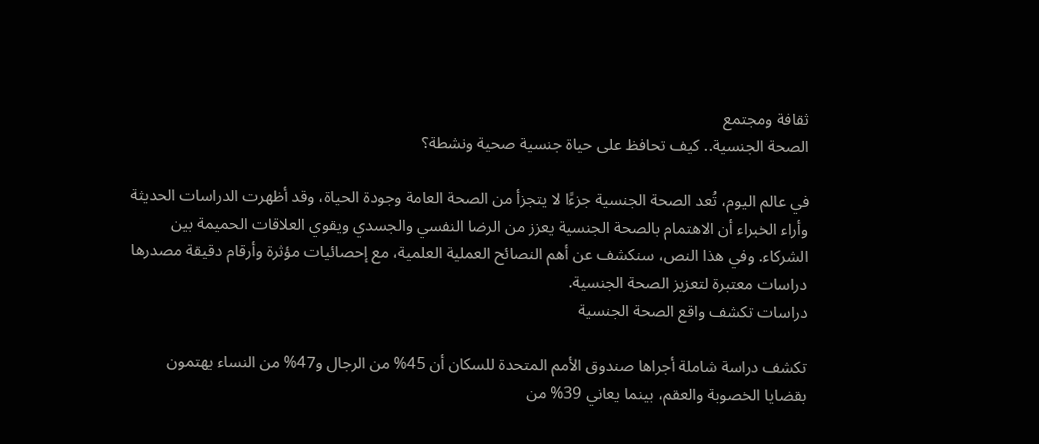ثقافة ومجتمع
الصحة الجنسية.. كيف تحافظ على حياة جنسية صحية ونشطة؟

في عالم اليوم، تُعد الصحة الجنسية جزءًا لا يتجزأ من الصحة العامة وجودة الحياة، وقد أظهرت الدراسات الحديثة وأراء الخبراء أن الاهتمام بالصحة الجنسية يعزز من الرضا النفسي والجسدي ويقوي العلاقات الحميمة بين الشركاء. وفي هذا النص، سنكشف عن أهم النصائح العملية العلمية، مع إحصائيات مؤثرة وأرقام دقيقة مصدرها دراسات معتبرة لتعزيز الصحة الجنسية.
دراسات تكشف واقع الصحة الجنسية

تكشف دراسة شاملة أجراها صندوق الأمم المتحدة للسكان أن 45% من الرجال و47% من النساء يهتمون بقضايا الخصوبة والعقم، بينما يعاني 39% من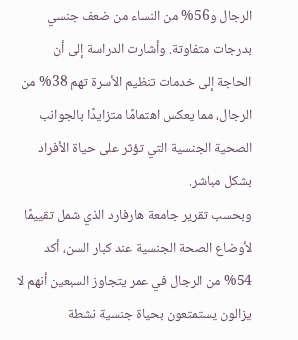الرجال و56% من النساء من ضعف جنسي بدرجات متفاوتة. وأشارت الدراسة إلى أن الحاجة إلى خدمات تنظيم الأسرة تهم 38% من الرجال، مما يعكس اهتمامًا متزايدًا بالجوانب الصحية الجنسية التي تؤثر على حياة الأفراد بشكل مباشر.
وبحسب تقرير جامعة هارفارد الذي شمل تقييمًا لأوضاع الصحة الجنسية عند كبار السن، أكد 54% من الرجال في عمر يتجاوز السبعين أنهم لا يزالون يستمتعون بحياة جنسية نشطة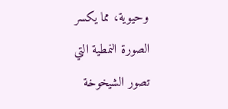وحيوية، مما يكسر الصورة النمطية التي تصور الشيخوخة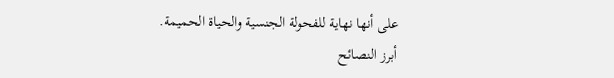على أنها نهاية للفحولة الجنسية والحياة الحميمة.
أبرز النصائح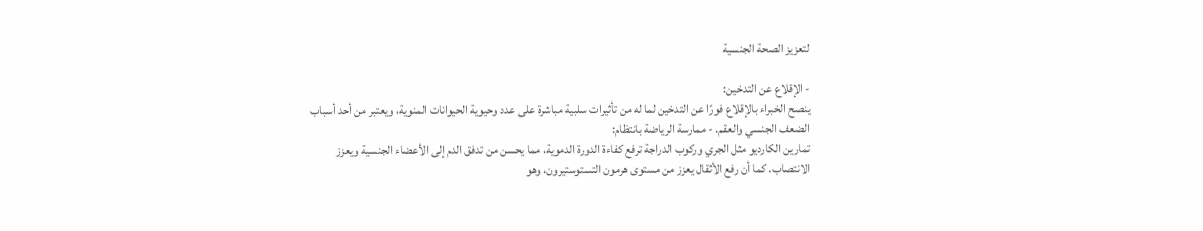لتعزيز الصحة الجنسية

- الإقلاع عن التدخين:
ينصح الخبراء بالإقلاع فورًا عن التدخين لما له من تأثيرات سلبية مباشرة على عدد وحيوية الحيوانات المنوية، ويعتبر من أحد أسباب الضعف الجنسي والعقم. - ممارسة الرياضة بانتظام:
تمارين الكارديو مثل الجري وركوب الدراجة ترفع كفاءة الدورة الدموية، مما يحسن من تدفق الدم إلى الأعضاء الجنسية ويعزز الانتصاب. كما أن رفع الأثقال يعزز من مستوى هرمون التستوستيرون، وهو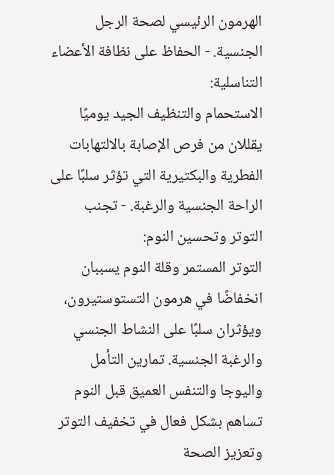الهرمون الرئيسي لصحة الرجل الجنسية. - الحفاظ على نظافة الأعضاء التناسلية:
الاستحمام والتنظيف الجيد يوميًا يقللان من فرص الإصابة بالالتهابات الفطرية والبكتيرية التي تؤثر سلبًا على الراحة الجنسية والرغبة. - تجنب التوتر وتحسين النوم:
التوتر المستمر وقلة النوم يسببان انخفاضًا في هرمون التستوستيرون، ويؤثران سلبًا على النشاط الجنسي والرغبة الجنسية. تمارين التأمل واليوجا والتنفس العميق قبل النوم تساهم بشكل فعال في تخفيف التوتر وتعزيز الصحة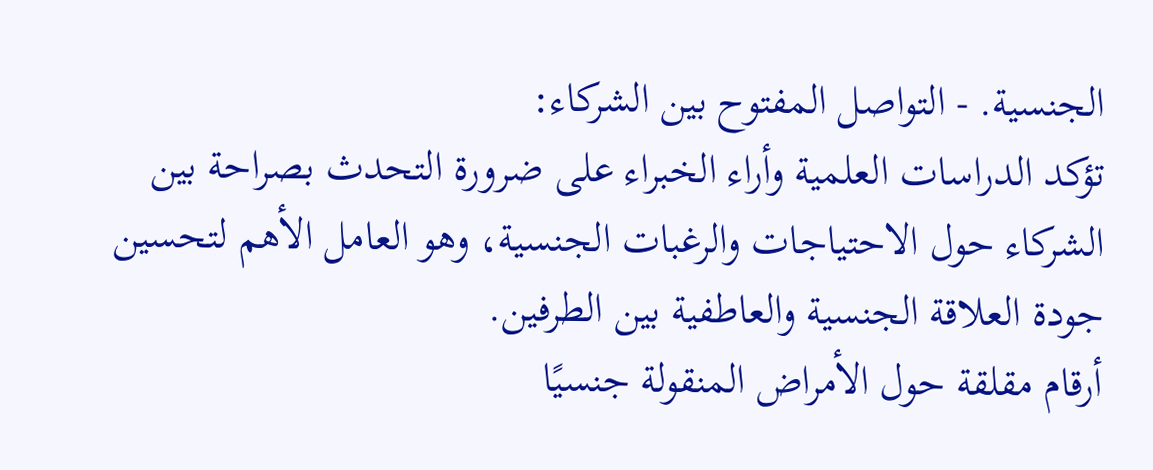الجنسية. - التواصل المفتوح بين الشركاء:
تؤكد الدراسات العلمية وأراء الخبراء على ضرورة التحدث بصراحة بين الشركاء حول الاحتياجات والرغبات الجنسية، وهو العامل الأهم لتحسين جودة العلاقة الجنسية والعاطفية بين الطرفين.
أرقام مقلقة حول الأمراض المنقولة جنسيًا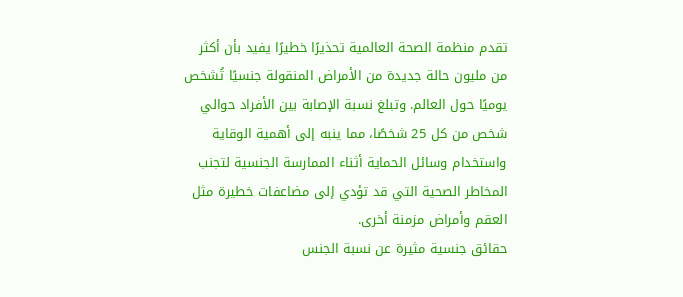تقدم منظمة الصحة العالمية تحذيرًا خطيرًا يفيد بأن أكثر من مليون حالة جديدة من الأمراض المنقولة جنسيًا تُشخص يوميًا حول العالم. وتبلغ نسبة الإصابة بين الأفراد حوالي شخص من كل 25 شخصًا، مما ينبه إلى أهمية الوقاية واستخدام وسائل الحماية أثناء الممارسة الجنسية لتجنب المخاطر الصحية التي قد تؤدي إلى مضاعفات خطيرة مثل العقم وأمراض مزمنة أخرى.
حقائق جنسية مثيرة عن نسبة الجنس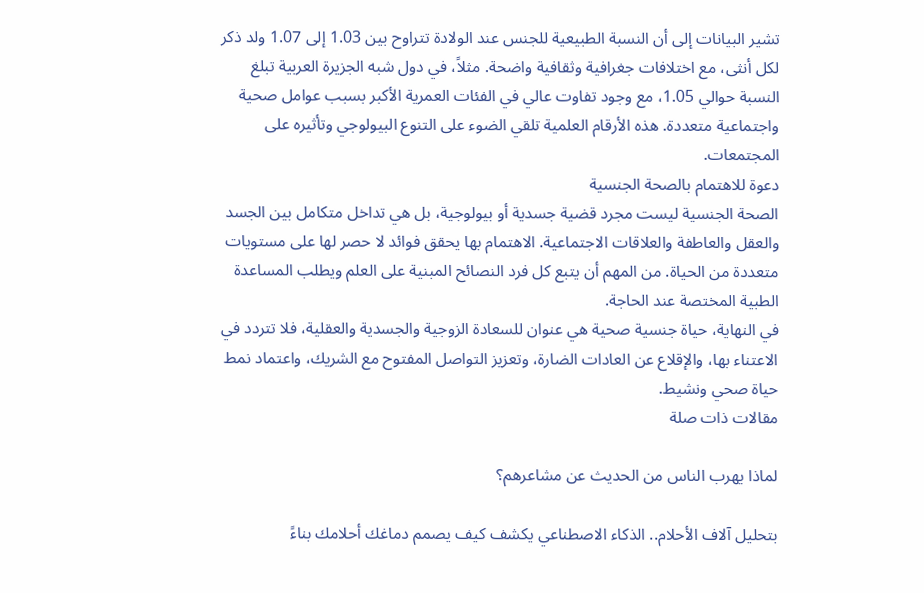تشير البيانات إلى أن النسبة الطبيعية للجنس عند الولادة تتراوح بين 1.03 إلى 1.07 ولد ذكر لكل أنثى، مع اختلافات جغرافية وثقافية واضحة. مثلاً، في دول شبه الجزيرة العربية تبلغ النسبة حوالي 1.05، مع وجود تفاوت عالي في الفئات العمرية الأكبر بسبب عوامل صحية واجتماعية متعددة. هذه الأرقام العلمية تلقي الضوء على التنوع البيولوجي وتأثيره على المجتمعات.
دعوة للاهتمام بالصحة الجنسية
الصحة الجنسية ليست مجرد قضية جسدية أو بيولوجية، بل هي تداخل متكامل بين الجسد والعقل والعاطفة والعلاقات الاجتماعية. الاهتمام بها يحقق فوائد لا حصر لها على مستويات متعددة من الحياة. من المهم أن يتبع كل فرد النصائح المبنية على العلم ويطلب المساعدة الطبية المختصة عند الحاجة.
في النهاية، حياة جنسية صحية هي عنوان للسعادة الزوجية والجسدية والعقلية، فلا تتردد في الاعتناء بها، والإقلاع عن العادات الضارة، وتعزيز التواصل المفتوح مع الشريك، واعتماد نمط حياة صحي ونشيط.
مقالات ذات صلة

لماذا يهرب الناس من الحديث عن مشاعرهم؟

بتحليل آلاف الأحلام.. الذكاء الاصطناعي يكشف كيف يصمم دماغك أحلامك بناءً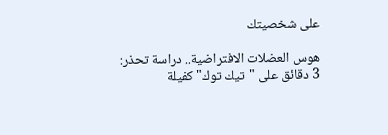على شخصيتك

هوس العضلات الافتراضية.. دراسة تحذر: 3 دقائق على "تيك توك" كفيلة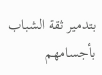بتدمير ثقة الشباب بأجسامهم